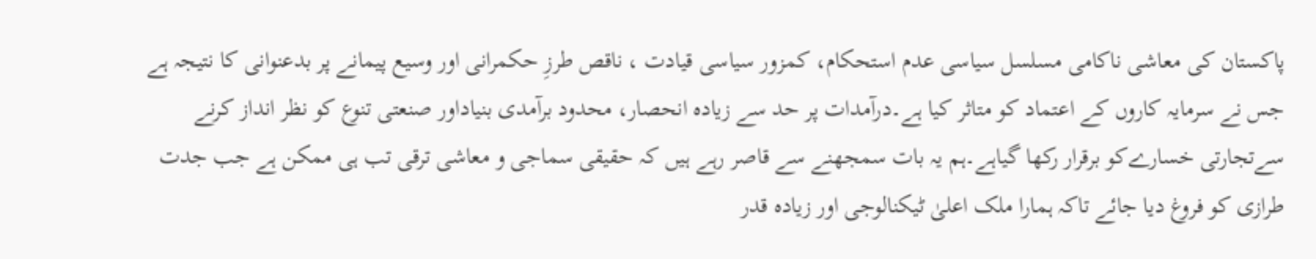پاکستان کی معاشی ناکامی مسلسل سیاسی عدم استحکام، کمزور سیاسی قیادت ، ناقص طرزِ حکمرانی اور وسیع پیمانے پر بدعنوانی کا نتیجہ ہے جس نے سرمایہ کاروں کے اعتماد کو متاثر کیا ہے۔درآمدات پر حد سے زیادہ انحصار، محدود برآمدی بنیاداور صنعتی تنوع کو نظر انداز کرنے سےتجارتی خسارےکو برقرار رکھا گیاہے۔ہم یہ بات سمجھنے سے قاصر رہے ہیں کہ حقیقی سماجی و معاشی ترقی تب ہی ممکن ہے جب جدت طرازی کو فروغ دیا جائے تاکہ ہمارا ملک اعلیٰ ٹیکنالوجی اور زیادہ قدر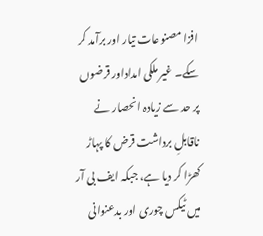افزا مصنوعات تیار اور برآمد کر سکے۔ غیر ملکی امداداور قرضوں پر حد سے زیادہ انحصار نے ناقابلِ برداشت قرض کا پہاڑ کھڑا کر دیا ہے، جبکہ ایف بی آر میں ٹیکس چوری اور بدعنوانی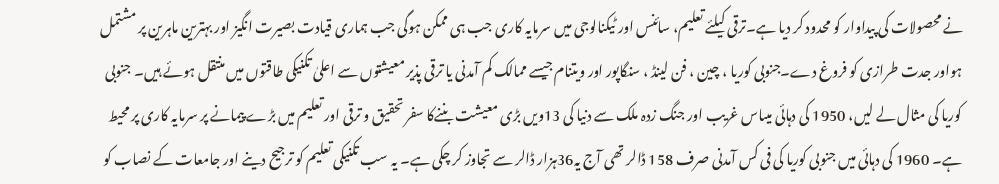نے محصولات کی پیداوار کو محدود کر دیا ہے۔ترقی کیلئے تعلیم، سائنس اور ٹیکنالوجی میں سرمایہ کاری جب ہی ممکن ہوگی جب ہماری قیادت بصیرت انگیز اور بہترین ماہرین پر مشتمل ہواور جدت طرازی کو فروغ دے۔جنوبی کوریا ، چین ، فن لینڈ ، سنگاپور اور ویتنام جیسے ممالک کم آمدنی یا ترقی پذیر معیشتوں سے اعلیٰ تکنیکی طاقتوں میں منتقل ہوئے ہیں۔ جنوبی کوریا کی مثال لے لیں، 1950 کی دہائی میںاس غریب اور جنگ زدہ ملک سے دنیا کی 13ویں بڑی معیشت بننےکا سفر تحقیق و ترقی اور تعلیم میں بڑے پیمانے پر سرمایہ کاری پر محیط ہے۔ 1960 کی دہائی میں جنوبی کوریا کی فی کس آمدنی صرف 158 ڈالر تھی آج یہ36ہزار ڈالر سے تجاوز کر چکی ہے۔ یہ سب تکنیکی تعلیم کو ترجیح دینے اور جامعات کے نصاب کو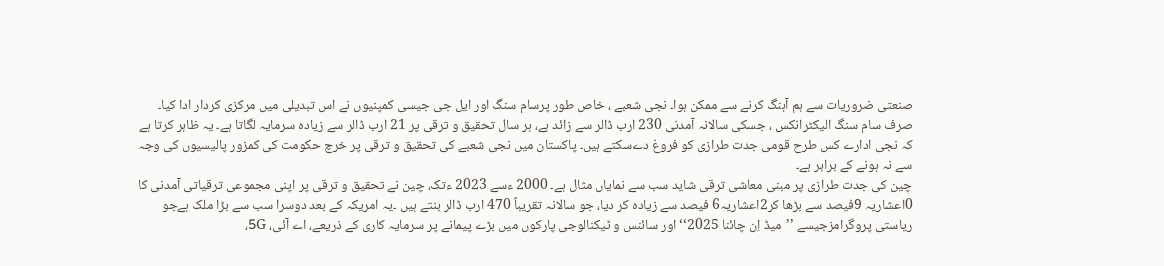صنعتی ضروریات سے ہم آہنگ کرنے سے ممکن ہوا۔ نجی شعبے ، خاص طور پرسام سنگ اور ایل جی جیسی کمپنیوں نے اس تبدیلی میں مرکزی کردار ادا کیا۔ صرف سام سنگ الیکٹرانکس ، جسکی سالانہ آمدنی 230 ارب ڈالر سے زائد ہے، ہر سال تحقیق و ترقی پر 21 ارب ڈالر سے زیادہ سرمایہ لگاتا ہے۔ یہ ظاہر کرتا ہے کہ نجی ادارے کس طرح قومی جدت طرازی کو فروغ دےسکتے ہیں۔ پاکستان میں نجی شعبے کی تحقیق و ترقی پر خرچ حکومت کی کمزور پالیسیوں کی وجہ سے نہ ہونے کے برابر ہے۔
چین کی جدت طرازی پر مبنی معاشی ترقی شاید سب سے نمایاں مثال ہے۔ 2000 ءسے 2023 ءتک، چین نے تحقیق و ترقی پر اپنی مجموعی ترقیاتی آمدنی کا 0اعشاریہ 9فیصد سے بڑھا کر2اعشاریہ6 فیصد سے زیادہ کر دیا، جو سالانہ تقریباً 470 ارب ڈالر بنتے ہیں ۔یہ امریکہ کے بعد دوسرا سب سے بڑا ملک ہےجو ریاستی پروگرامزجیسے ’’میڈ اِن چائنا 2025‘‘ اور سائنس و ٹیکنالوجی پارکوں میں بڑے پیمانے پر سرمایہ کاری کے ذریعے، اے آئی، 5G،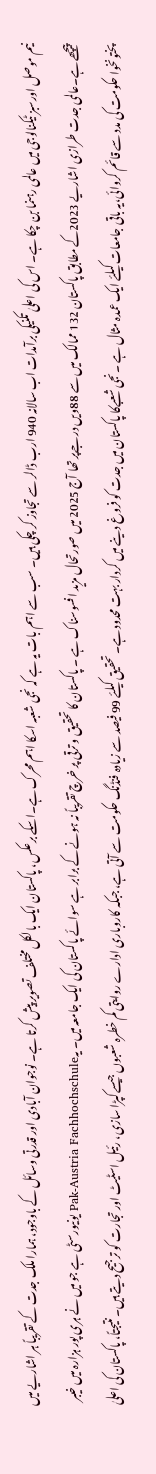نیم موصل اورسبز ٹیکنالوجی میں عالمی رہنما بن چکا ہے۔ اس کی اعلیٰ تکنیکی برآمدات اب سالانہ 940 ارب ڈالر سے تجاوز کر چکی ہیں۔ سب سے اہم بات یہ ہے کہ نجی شعبہ اسکا اہم محرک ہے۔اسکے برعکس، پاکستان ایک بالکل مختلف تصویر پیش کرتا ہے۔ نوجوان آبادی اور قدرتی وسائل کے باوجود، ہمارا ملک جدت کے تقریباً ہر اشاریے میں پیچھے ہے۔عالمی جدت طرازی اشاریے 2023کے مطابق پاکستان 132 ممالک میں سے 88ویں درجےپر تھا آج 2025 میں صورتحال مزید افسوسناک ہے ۔ پاکستان کا تحقیق و ترقی پر خرچ تقریباً نہ ہونے کے برابر ہے سوائے پاکستان کی ایک جامعہ میں۔ یہPak-Austria Fachhochschule یونیورسٹی ہے جو میں نے ہری پور ہزارہ میں خیبر پختونخوا حکومت کی مدد سے قائم کروائی،یہ باقی جامعات کیلئے ایک عمدہ مثال ہے ۔نجی شعبےکا پاکستان میں جدت کو فروغ دینے میں کردار بہت محدود ہے۔ تحقیق کیلئے 99 فیصد سے زیادہ فنڈنگ حکومت سے آتی ہے، جبکہ کاروباری ادارے روایتی کم خطرہ شعبوں جیسےکپڑا سازی، رئیل اسٹیٹ اور تجارت کو ترجیح دیتے ہیں۔ نتیجتاً، پاکستان کی اعلیٰ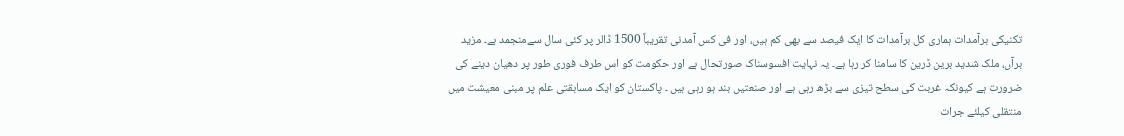تکنیکی برآمدات ہماری کل برآمدات کا ایک فیصد سے بھی کم ہیں، اور فی کس آمدنی تقریباً 1500 ڈالر پر کئی سال سےمنجمد ہے۔ مزید برآں، ملک شدید برین ڈرین کا سامنا کر رہا ہے۔ یہ نہایت افسوسناک صورتحال ہے اور حکومت کو اس طرف فوری طور پر دھیان دینے کی ضرورت ہے کیونکہ غربت کی سطح تیزی سے بڑھ رہی ہے اور صنعتیں بند ہو رہی ہیں ۔ پاکستان کو ایک مسابقتی علم پر مبنی معیشت میں منتقلی کیلئے جرات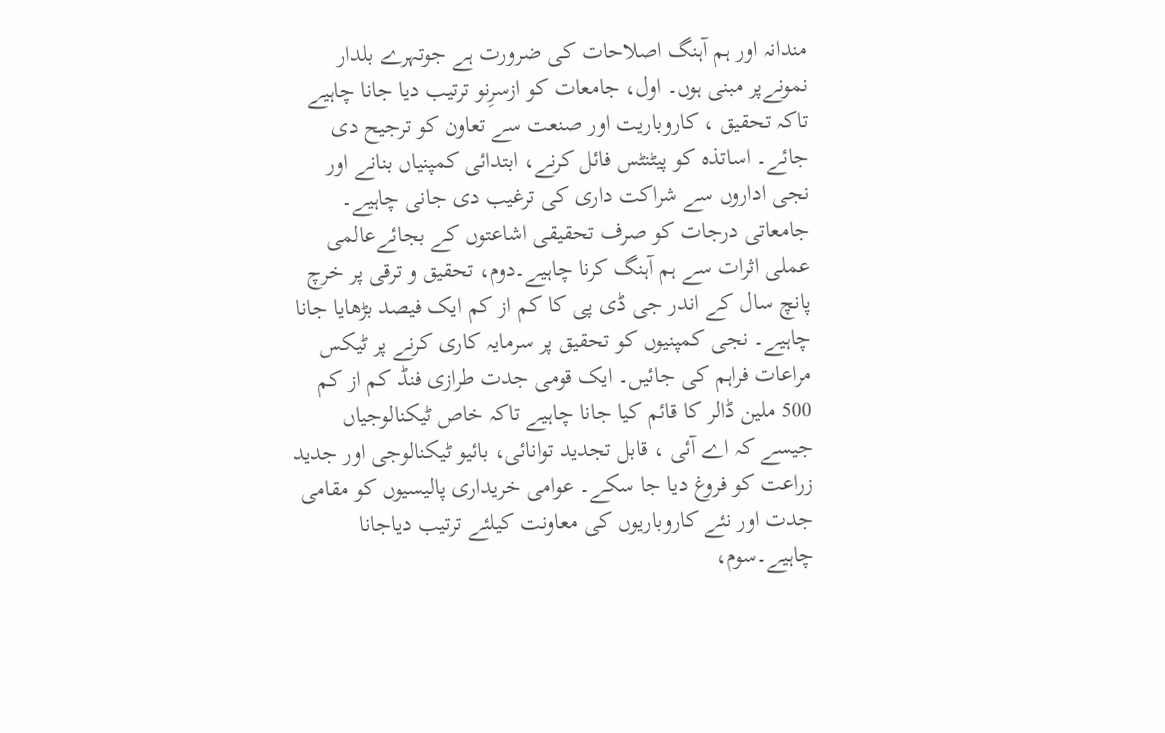مندانہ اور ہم آہنگ اصلاحات کی ضرورت ہے جوتہرے بلدار نمونےپر مبنی ہوں۔ اول، جامعات کو ازسرِنو ترتیب دیا جانا چاہیے تاکہ تحقیق ، کاروباریت اور صنعت سے تعاون کو ترجیح دی جائے۔ اساتذہ کو پیٹنٹس فائل کرنے، ابتدائی کمپنیاں بنانے اور نجی اداروں سے شراکت داری کی ترغیب دی جانی چاہیے۔ جامعاتی درجات کو صرف تحقیقی اشاعتوں کے بجائےعالمی عملی اثرات سے ہم آہنگ کرنا چاہیے۔دوم، تحقیق و ترقی پر خرچ پانچ سال کے اندر جی ڈی پی کا کم از کم ایک فیصد بڑھایا جانا چاہیے۔ نجی کمپنیوں کو تحقیق پر سرمایہ کاری کرنے پر ٹیکس مراعات فراہم کی جائیں۔ ایک قومی جدت طرازی فنڈ کم از کم 500 ملین ڈالر کا قائم کیا جانا چاہیے تاکہ خاص ٹیکنالوجیاں جیسے کہ اے آئی ، قابل تجدید توانائی، بائیو ٹیکنالوجی اور جدید زراعت کو فروغ دیا جا سکے۔ عوامی خریداری پالیسیوں کو مقامی جدت اور نئے کاروباریوں کی معاونت کیلئے ترتیب دیاجانا چاہیے۔سوم،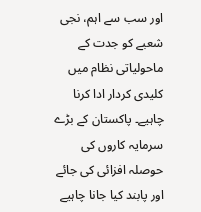اور سب سے اہم، نجی شعبے کو جدت کے ماحولیاتی نظام میں کلیدی کردار ادا کرنا چاہیے۔ پاکستان کے بڑے سرمایہ کاروں کی حوصلہ افزائی کی جائے اور پابند کیا جانا چاہیے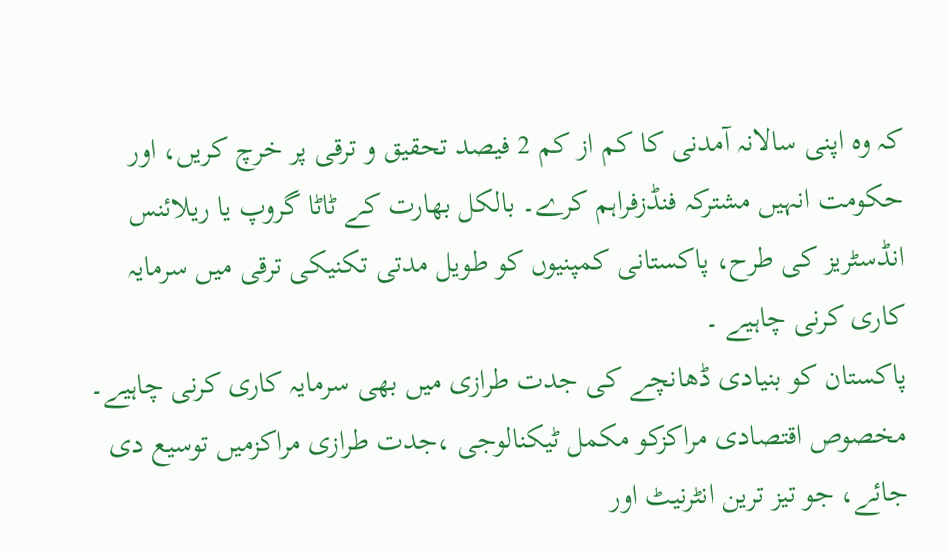کہ وہ اپنی سالانہ آمدنی کا کم از کم 2 فیصد تحقیق و ترقی پر خرچ کریں، اور حکومت انہیں مشترکہ فنڈزفراہم کرے۔ بالکل بھارت کے ٹاٹا گروپ یا ریلائنس انڈسٹریز کی طرح، پاکستانی کمپنیوں کو طویل مدتی تکنیکی ترقی میں سرمایہ کاری کرنی چاہیے ۔
پاکستان کو بنیادی ڈھانچے کی جدت طرازی میں بھی سرمایہ کاری کرنی چاہیے۔ مخصوص اقتصادی مراکزکو مکمل ٹیکنالوجی ،جدت طرازی مراکزمیں توسیع دی جائے، جو تیز ترین انٹرنیٹ اور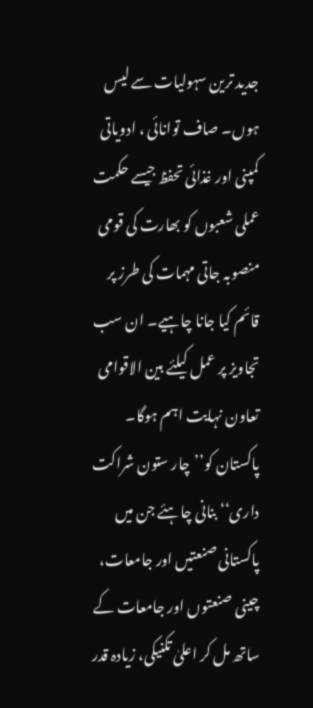جدید ترین سہولیات سے لیس ہوں۔ صاف توانائی ، ادویاتی کمپنی اور غذائی تحفظ جیسے حکمت عملی شعبوں کو بھارت کی قومی منصوبہ جاتی مہمات کی طرز پر قائم کیا جانا چاہیے۔ ان سب تجاویز پر عمل کیلئے بین الاقوامی تعاون نہایت اہم ہوگا۔ پاکستان کو’’چار ستون شراکت داری‘‘ بنانی چاہئے جن میں پاکستانی صنعتیں اور جامعات، چینی صنعتوں اور جامعات کے ساتھ مل کر اعلیٰ تکنیکی، زیادہ قدر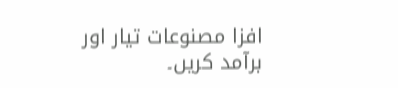افزا مصنوعات تیار اور برآمد کریں۔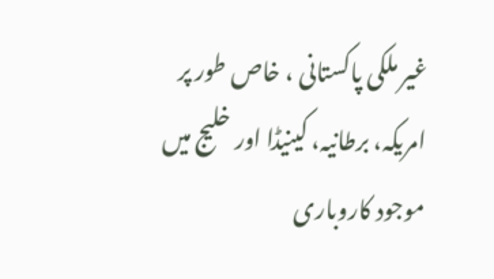غیر ملکی پاکستانی ، خاص طور پر امریکہ، برطانیہ، کینیڈا اور خلیج میں موجود کاروباری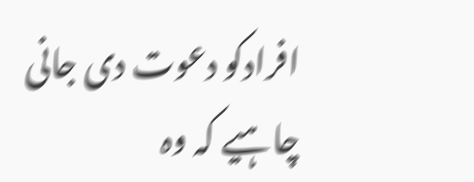افرادکو دعوت دی جانی چاہیے کہ وہ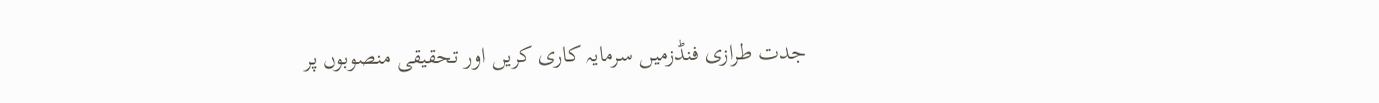جدت طرازی فنڈزمیں سرمایہ کاری کریں اور تحقیقی منصوبوں پر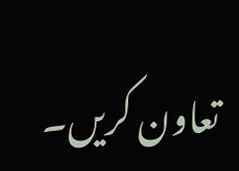تعاون کریں۔